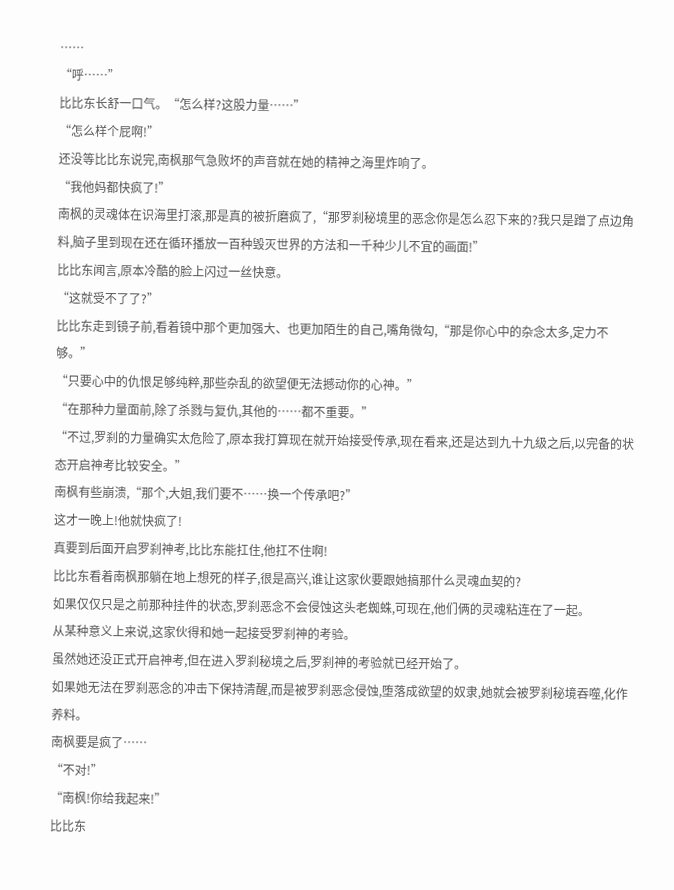……
“呼……”
比比东长舒一口气。“怎么样?这股力量……”
“怎么样个屁啊!”
还没等比比东说完,南枫那气急败坏的声音就在她的精神之海里炸响了。
“我他妈都快疯了!”
南枫的灵魂体在识海里打滚,那是真的被折磨疯了,“那罗刹秘境里的恶念你是怎么忍下来的?我只是蹭了点边角料,脑子里到现在还在循环播放一百种毁灭世界的方法和一千种少儿不宜的画面!”
比比东闻言,原本冷酷的脸上闪过一丝快意。
“这就受不了了?”
比比东走到镜子前,看着镜中那个更加强大、也更加陌生的自己,嘴角微勾,“那是你心中的杂念太多,定力不够。”
“只要心中的仇恨足够纯粹,那些杂乱的欲望便无法撼动你的心神。”
“在那种力量面前,除了杀戮与复仇,其他的……都不重要。”
“不过,罗刹的力量确实太危险了,原本我打算现在就开始接受传承,现在看来,还是达到九十九级之后,以完备的状态开启神考比较安全。”
南枫有些崩溃,“那个,大姐,我们要不……换一个传承吧?”
这才一晚上!他就快疯了!
真要到后面开启罗刹神考,比比东能扛住,他扛不住啊!
比比东看着南枫那躺在地上想死的样子,很是高兴,谁让这家伙要跟她搞那什么灵魂血契的?
如果仅仅只是之前那种挂件的状态,罗刹恶念不会侵蚀这头老蜘蛛,可现在,他们俩的灵魂粘连在了一起。
从某种意义上来说,这家伙得和她一起接受罗刹神的考验。
虽然她还没正式开启神考,但在进入罗刹秘境之后,罗刹神的考验就已经开始了。
如果她无法在罗刹恶念的冲击下保持清醒,而是被罗刹恶念侵蚀,堕落成欲望的奴隶,她就会被罗刹秘境吞噬,化作养料。
南枫要是疯了……
“不对!”
“南枫!你给我起来!”
比比东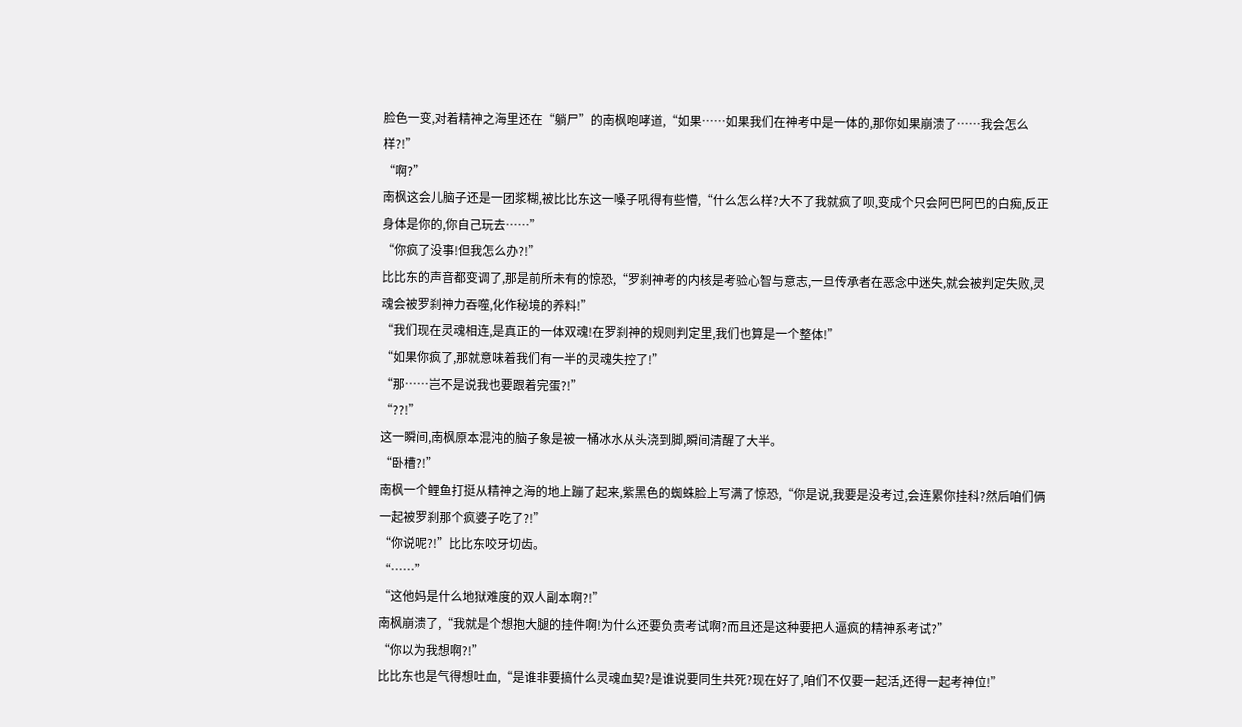脸色一变,对着精神之海里还在“躺尸”的南枫咆哮道,“如果……如果我们在神考中是一体的,那你如果崩溃了……我会怎么样?!”
“啊?”
南枫这会儿脑子还是一团浆糊,被比比东这一嗓子吼得有些懵,“什么怎么样?大不了我就疯了呗,变成个只会阿巴阿巴的白痴,反正身体是你的,你自己玩去……”
“你疯了没事!但我怎么办?!”
比比东的声音都变调了,那是前所未有的惊恐,“罗刹神考的内核是考验心智与意志,一旦传承者在恶念中迷失,就会被判定失败,灵魂会被罗刹神力吞噬,化作秘境的养料!”
“我们现在灵魂相连,是真正的一体双魂!在罗刹神的规则判定里,我们也算是一个整体!”
“如果你疯了,那就意味着我们有一半的灵魂失控了!”
“那……岂不是说我也要跟着完蛋?!”
“??!”
这一瞬间,南枫原本混沌的脑子象是被一桶冰水从头浇到脚,瞬间清醒了大半。
“卧槽?!”
南枫一个鲤鱼打挺从精神之海的地上蹦了起来,紫黑色的蜘蛛脸上写满了惊恐,“你是说,我要是没考过,会连累你挂科?然后咱们俩一起被罗刹那个疯婆子吃了?!”
“你说呢?!”比比东咬牙切齿。
“……”
“这他妈是什么地狱难度的双人副本啊?!”
南枫崩溃了,“我就是个想抱大腿的挂件啊!为什么还要负责考试啊?而且还是这种要把人逼疯的精神系考试?”
“你以为我想啊?!”
比比东也是气得想吐血,“是谁非要搞什么灵魂血契?是谁说要同生共死?现在好了,咱们不仅要一起活,还得一起考神位!”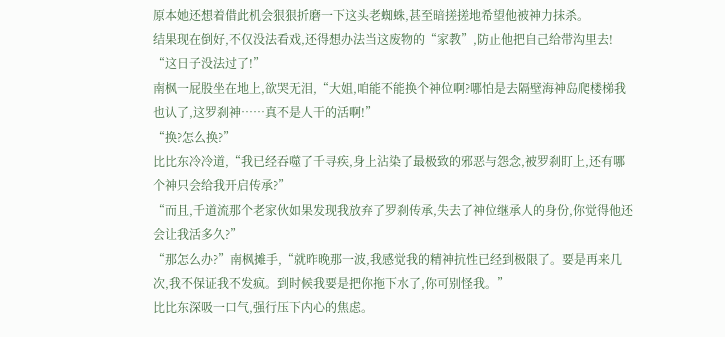原本她还想着借此机会狠狠折磨一下这头老蜘蛛,甚至暗搓搓地希望他被神力抹杀。
结果现在倒好,不仅没法看戏,还得想办法当这废物的“家教”,防止他把自己给带沟里去!
“这日子没法过了!”
南枫一屁股坐在地上,欲哭无泪,“大姐,咱能不能换个神位啊?哪怕是去隔壁海神岛爬楼梯我也认了,这罗刹神……真不是人干的活啊!”
“换?怎么换?”
比比东冷冷道,“我已经吞噬了千寻疾,身上沾染了最极致的邪恶与怨念,被罗刹盯上,还有哪个神只会给我开启传承?”
“而且,千道流那个老家伙如果发现我放弃了罗刹传承,失去了神位继承人的身份,你觉得他还会让我活多久?”
“那怎么办?”南枫摊手,“就昨晚那一波,我感觉我的精神抗性已经到极限了。要是再来几次,我不保证我不发疯。到时候我要是把你拖下水了,你可别怪我。”
比比东深吸一口气,强行压下内心的焦虑。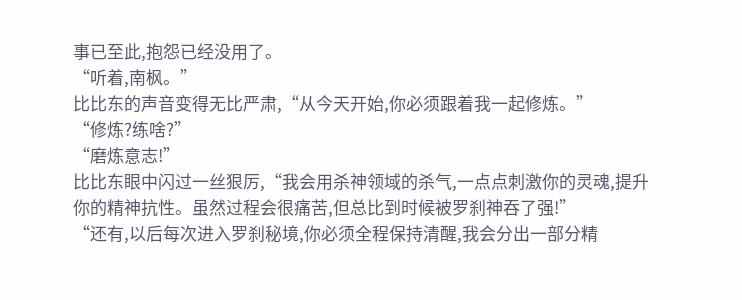事已至此,抱怨已经没用了。
“听着,南枫。”
比比东的声音变得无比严肃,“从今天开始,你必须跟着我一起修炼。”
“修炼?练啥?”
“磨炼意志!”
比比东眼中闪过一丝狠厉,“我会用杀神领域的杀气,一点点刺激你的灵魂,提升你的精神抗性。虽然过程会很痛苦,但总比到时候被罗刹神吞了强!”
“还有,以后每次进入罗刹秘境,你必须全程保持清醒,我会分出一部分精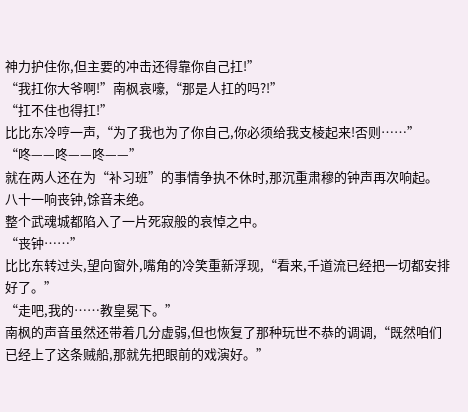神力护住你,但主要的冲击还得靠你自己扛!”
“我扛你大爷啊!”南枫哀嚎,“那是人扛的吗?!”
“扛不住也得扛!”
比比东冷哼一声,“为了我也为了你自己,你必须给我支棱起来!否则……”
“咚——咚——咚——”
就在两人还在为“补习班”的事情争执不休时,那沉重肃穆的钟声再次响起。
八十一响丧钟,馀音未绝。
整个武魂城都陷入了一片死寂般的哀悼之中。
“丧钟……”
比比东转过头,望向窗外,嘴角的冷笑重新浮现,“看来,千道流已经把一切都安排好了。”
“走吧,我的……教皇冕下。”
南枫的声音虽然还带着几分虚弱,但也恢复了那种玩世不恭的调调,“既然咱们已经上了这条贼船,那就先把眼前的戏演好。”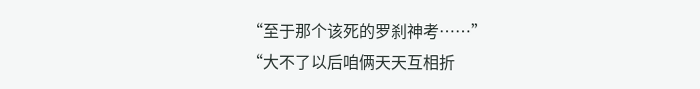“至于那个该死的罗刹神考……”
“大不了以后咱俩天天互相折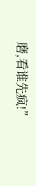磨,看谁先疯!”